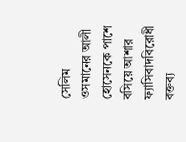সেলিম ওসমানের আলী হোসেনকে পাশে বসিয়ে আশার ফ্যাসিবাদবিরোধী বক্তব্য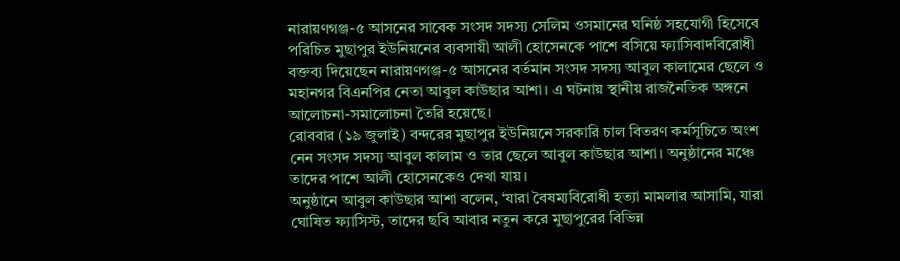নারায়ণগঞ্জ-৫ আসনের সাবেক সংসদ সদস্য সেলিম ওসমানের ঘনিষ্ঠ সহযোগী হিসেবে পরিচিত মুছাপুর ইউনিয়নের ব্যবসায়ী আলী হোসেনকে পাশে বসিয়ে ফ্যাসিবাদবিরোধী বক্তব্য দিয়েছেন নারায়ণগঞ্জ-৫ আসনের বর্তমান সংসদ সদস্য আবুল কালামের ছেলে ও মহানগর বিএনপির নেতা আবুল কাউছার আশা। এ ঘটনায় স্থানীয় রাজনৈতিক অঙ্গনে আলোচনা-সমালোচনা তৈরি হয়েছে।
রোববার (১৯ জুলাই) বন্দরের মুছাপুর ইউনিয়নে সরকারি চাল বিতরণ কর্মসূচিতে অংশ নেন সংসদ সদস্য আবুল কালাম ও তার ছেলে আবুল কাউছার আশা। অনুষ্ঠানের মঞ্চে তাদের পাশে আলী হোসেনকেও দেখা যায়।
অনুষ্ঠানে আবুল কাউছার আশা বলেন, ‘যারা বৈষম্যবিরোধী হত্যা মামলার আসামি, যারা ঘোষিত ফ্যাসিস্ট, তাদের ছবি আবার নতুন করে মুছাপুরের বিভিন্ন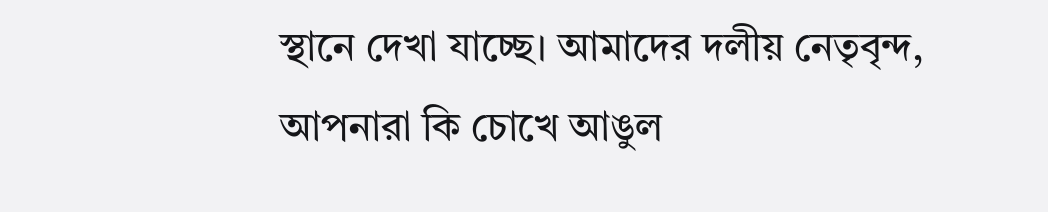স্থানে দেখা যাচ্ছে। আমাদের দলীয় নেতৃবৃন্দ, আপনারা কি চোখে আঙুল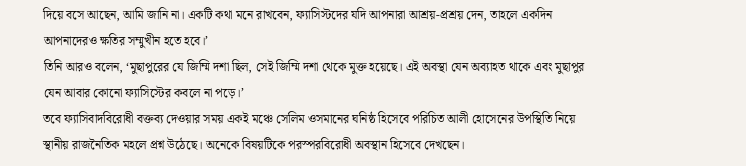দিয়ে বসে আছেন, আমি জানি না। একটি কথা মনে রাখবেন, ফ্যাসিস্টদের যদি আপনারা আশ্রয়-প্রশ্রয় দেন, তাহলে একদিন আপনাদেরও ক্ষতির সম্মুখীন হতে হবে।’
তিনি আরও বলেন, ‘মুছাপুরের যে জিম্মি দশা ছিল, সেই জিম্মি দশা থেকে মুক্ত হয়েছে। এই অবস্থা যেন অব্যাহত থাকে এবং মুছাপুর যেন আবার কোনো ফ্যাসিস্টের কবলে না পড়ে।’
তবে ফ্যাসিবাদবিরোধী বক্তব্য দেওয়ার সময় একই মঞ্চে সেলিম ওসমানের ঘনিষ্ঠ হিসেবে পরিচিত আলী হোসেনের উপস্থিতি নিয়ে স্থানীয় রাজনৈতিক মহলে প্রশ্ন উঠেছে। অনেকে বিষয়টিকে পরস্পরবিরোধী অবস্থান হিসেবে দেখছেন।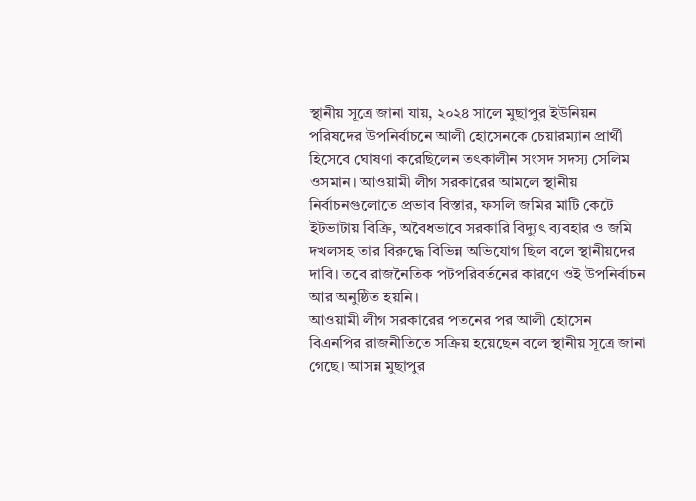স্থানীয় সূত্রে জানা যায়, ২০২৪ সালে মুছাপুর ইউনিয়ন পরিষদের উপনির্বাচনে আলী হোসেনকে চেয়ারম্যান প্রার্থী হিসেবে ঘোষণা করেছিলেন তৎকালীন সংসদ সদস্য সেলিম ওসমান। আওয়ামী লীগ সরকারের আমলে স্থানীয় নির্বাচনগুলোতে প্রভাব বিস্তার, ফসলি জমির মাটি কেটে ইটভাটায় বিক্রি, অবৈধভাবে সরকারি বিদ্যুৎ ব্যবহার ও জমি দখলসহ তার বিরুদ্ধে বিভিন্ন অভিযোগ ছিল বলে স্থানীয়দের দাবি। তবে রাজনৈতিক পটপরিবর্তনের কারণে ওই উপনির্বাচন আর অনুষ্ঠিত হয়নি।
আওয়ামী লীগ সরকারের পতনের পর আলী হোসেন বিএনপির রাজনীতিতে সক্রিয় হয়েছেন বলে স্থানীয় সূত্রে জানা গেছে। আসন্ন মুছাপুর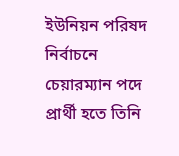ইউনিয়ন পরিষদ নির্বাচনে চেয়ারম্যান পদে প্রার্থী হতে তিনি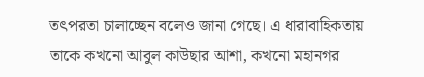তৎপরতা চালাচ্ছেন বলেও জানা গেছে। এ ধারাবাহিকতায় তাকে কখনো আবুল কাউছার আশা, কখনো মহানগর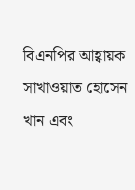বিএনপির আহ্বায়ক সাখাওয়াত হোসেন খান এবং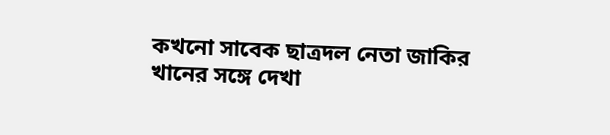কখনো সাবেক ছাত্রদল নেতা জাকির খানের সঙ্গে দেখা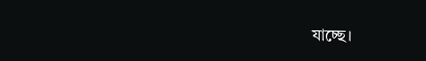যাচ্ছে।